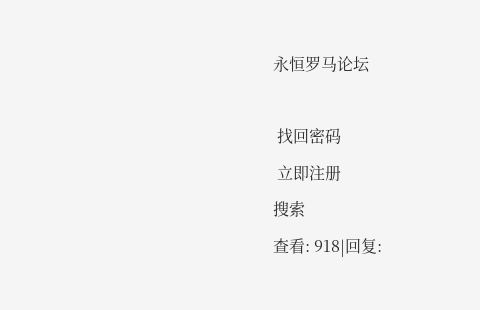永恒罗马论坛

 找回密码
 立即注册
搜索
查看: 918|回复: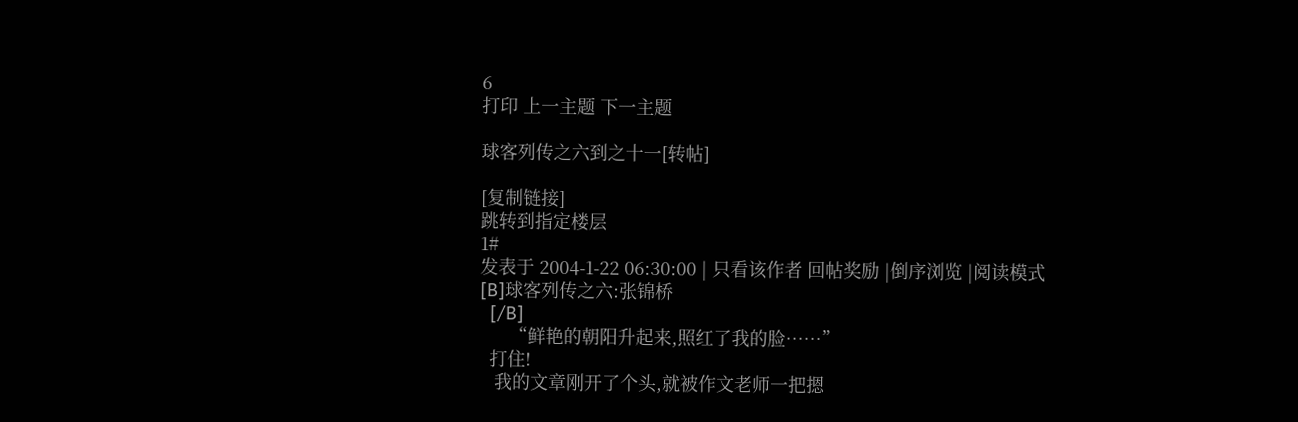6
打印 上一主题 下一主题

球客列传之六到之十一[转帖]

[复制链接]
跳转到指定楼层
1#
发表于 2004-1-22 06:30:00 | 只看该作者 回帖奖励 |倒序浏览 |阅读模式
[B]球客列传之六:张锦桥
  [/B]
      “鲜艳的朝阳升起来,照红了我的脸……”
  打住!
   我的文章刚开了个头,就被作文老师一把摁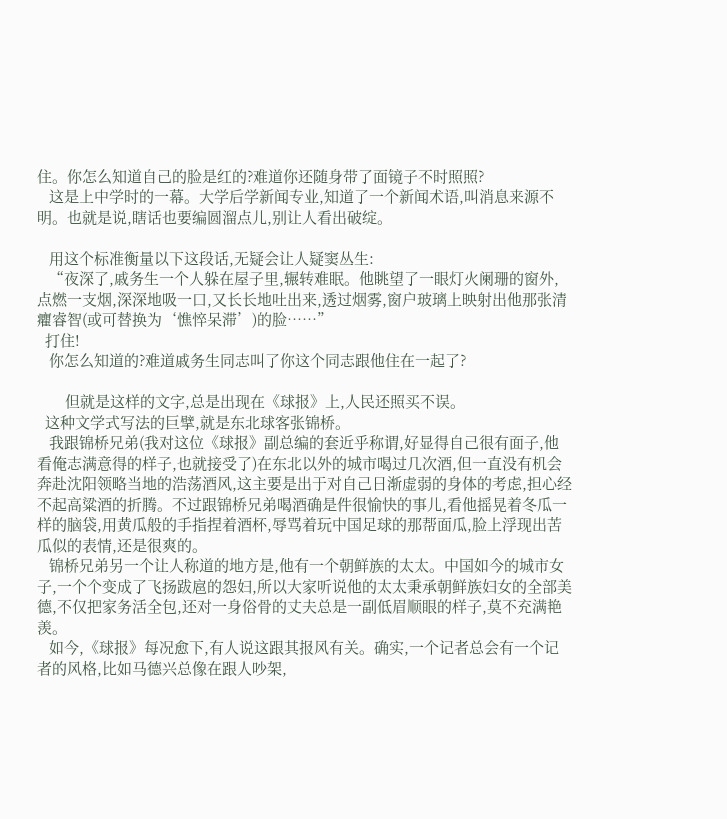住。你怎么知道自己的脸是红的?难道你还随身带了面镜子不时照照?
   这是上中学时的一幕。大学后学新闻专业,知道了一个新闻术语,叫消息来源不明。也就是说,瞎话也要编圆溜点儿,别让人看出破绽。

   用这个标准衡量以下这段话,无疑会让人疑窦丛生:
   “夜深了,戚务生一个人躲在屋子里,辗转难眠。他眺望了一眼灯火阑珊的窗外,点燃一支烟,深深地吸一口,又长长地吐出来,透过烟雾,窗户玻璃上映射出他那张清癯睿智(或可替换为‘憔悴呆滞’)的脸……”
  打住!
   你怎么知道的?难道戚务生同志叫了你这个同志跟他住在一起了?

       但就是这样的文字,总是出现在《球报》上,人民还照买不误。
  这种文学式写法的巨擘,就是东北球客张锦桥。
   我跟锦桥兄弟(我对这位《球报》副总编的套近乎称谓,好显得自己很有面子,他看俺志满意得的样子,也就接受了)在东北以外的城市喝过几次酒,但一直没有机会奔赴沈阳领略当地的浩荡酒风,这主要是出于对自己日渐虚弱的身体的考虑,担心经不起高粱酒的折腾。不过跟锦桥兄弟喝酒确是件很愉快的事儿,看他摇晃着冬瓜一样的脑袋,用黄瓜般的手指捏着酒杯,辱骂着玩中国足球的那帮面瓜,脸上浮现出苦瓜似的表情,还是很爽的。
   锦桥兄弟另一个让人称道的地方是,他有一个朝鲜族的太太。中国如今的城市女子,一个个变成了飞扬跋扈的怨妇,所以大家听说他的太太秉承朝鲜族妇女的全部美德,不仅把家务活全包,还对一身俗骨的丈夫总是一副低眉顺眼的样子,莫不充满艳羡。
   如今,《球报》每况愈下,有人说这跟其报风有关。确实,一个记者总会有一个记者的风格,比如马德兴总像在跟人吵架,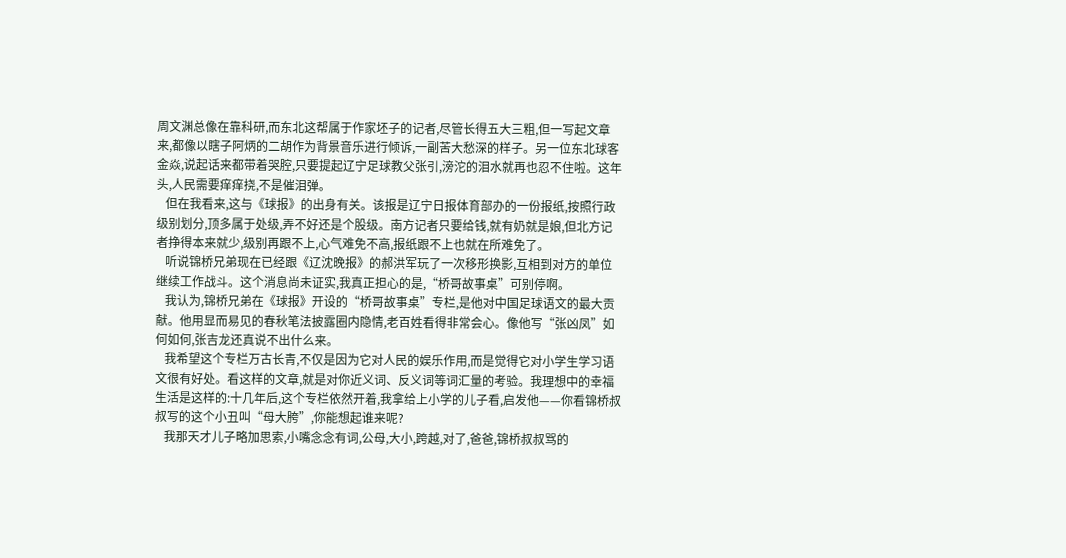周文渊总像在靠科研,而东北这帮属于作家坯子的记者,尽管长得五大三粗,但一写起文章来,都像以瞎子阿炳的二胡作为背景音乐进行倾诉,一副苦大愁深的样子。另一位东北球客金焱,说起话来都带着哭腔,只要提起辽宁足球教父张引,滂沱的泪水就再也忍不住啦。这年头,人民需要痒痒挠,不是催泪弹。
   但在我看来,这与《球报》的出身有关。该报是辽宁日报体育部办的一份报纸,按照行政级别划分,顶多属于处级,弄不好还是个股级。南方记者只要给钱,就有奶就是娘,但北方记者挣得本来就少,级别再跟不上,心气难免不高,报纸跟不上也就在所难免了。
   听说锦桥兄弟现在已经跟《辽沈晚报》的郝洪军玩了一次移形换影,互相到对方的单位继续工作战斗。这个消息尚未证实,我真正担心的是,“桥哥故事桌”可别停啊。
   我认为,锦桥兄弟在《球报》开设的“桥哥故事桌”专栏,是他对中国足球语文的最大贡献。他用显而易见的春秋笔法披露圈内隐情,老百姓看得非常会心。像他写“张凶凤”如何如何,张吉龙还真说不出什么来。
   我希望这个专栏万古长青,不仅是因为它对人民的娱乐作用,而是觉得它对小学生学习语文很有好处。看这样的文章,就是对你近义词、反义词等词汇量的考验。我理想中的幸福生活是这样的:十几年后,这个专栏依然开着,我拿给上小学的儿子看,启发他——你看锦桥叔叔写的这个小丑叫“母大胯”,你能想起谁来呢?
   我那天才儿子略加思索,小嘴念念有词,公母,大小,跨越,对了,爸爸,锦桥叔叔骂的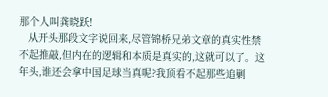那个人叫龚晓跃!
   从开头那段文字说回来,尽管锦桥兄弟文章的真实性禁不起推敲,但内在的逻辑和本质是真实的,这就可以了。这年头,谁还会拿中国足球当真呢?我顶看不起那些追剿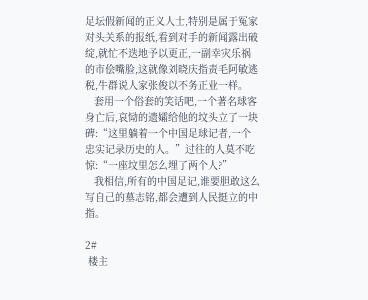足坛假新闻的正义人士,特别是属于冤家对头关系的报纸,看到对手的新闻露出破绽,就忙不迭地予以更正,一副幸灾乐祸的市侩嘴脸,这就像刘晓庆指责毛阿敏逃税,牛群说人家张俊以不务正业一样。
   套用一个俗套的笑话吧,一个著名球客身亡后,哀恸的遗孀给他的坟头立了一块碑:“这里躺着一个中国足球记者,一个忠实记录历史的人。”过往的人莫不吃惊:“一座坟里怎么埋了两个人?”
   我相信,所有的中国足记,谁要胆敢这么写自己的墓志铭,都会遭到人民挺立的中指。

2#
 楼主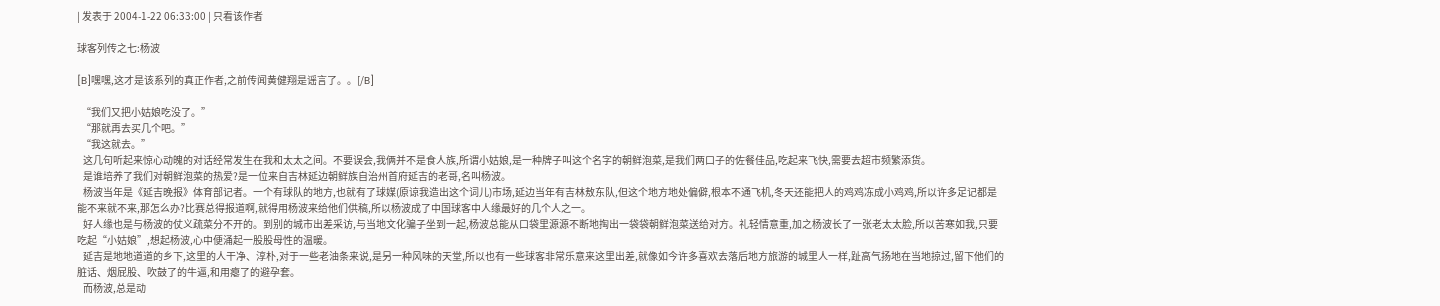| 发表于 2004-1-22 06:33:00 | 只看该作者

球客列传之七:杨波

[B]嘿嘿,这才是该系列的真正作者,之前传闻黄健翔是谣言了。。[/B]

  “我们又把小姑娘吃没了。”
  “那就再去买几个吧。”
  “我这就去。”
   这几句听起来惊心动魄的对话经常发生在我和太太之间。不要误会,我俩并不是食人族,所谓小姑娘,是一种牌子叫这个名字的朝鲜泡菜,是我们两口子的佐餐佳品,吃起来飞快,需要去超市频繁添货。
   是谁培养了我们对朝鲜泡菜的热爱?是一位来自吉林延边朝鲜族自治州首府延吉的老哥,名叫杨波。
   杨波当年是《延吉晚报》体育部记者。一个有球队的地方,也就有了球媒(原谅我造出这个词儿)市场,延边当年有吉林敖东队,但这个地方地处偏僻,根本不通飞机,冬天还能把人的鸡鸡冻成小鸡鸡,所以许多足记都是能不来就不来,那怎么办?比赛总得报道啊,就得用杨波来给他们供稿,所以杨波成了中国球客中人缘最好的几个人之一。
   好人缘也是与杨波的仗义疏菜分不开的。到别的城市出差采访,与当地文化骗子坐到一起,杨波总能从口袋里源源不断地掏出一袋袋朝鲜泡菜送给对方。礼轻情意重,加之杨波长了一张老太太脸,所以苦寒如我,只要吃起“小姑娘”,想起杨波,心中便涌起一股股母性的温暖。
   延吉是地地道道的乡下,这里的人干净、淳朴,对于一些老油条来说,是另一种风味的天堂,所以也有一些球客非常乐意来这里出差,就像如今许多喜欢去落后地方旅游的城里人一样,趾高气扬地在当地掠过,留下他们的脏话、烟屁股、吹鼓了的牛逼,和用瘪了的避孕套。
   而杨波,总是动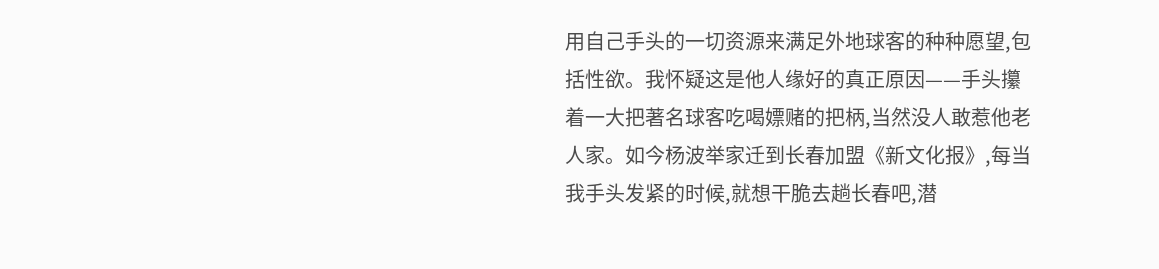用自己手头的一切资源来满足外地球客的种种愿望,包括性欲。我怀疑这是他人缘好的真正原因——手头攥着一大把著名球客吃喝嫖赌的把柄,当然没人敢惹他老人家。如今杨波举家迁到长春加盟《新文化报》,每当我手头发紧的时候,就想干脆去趟长春吧,潜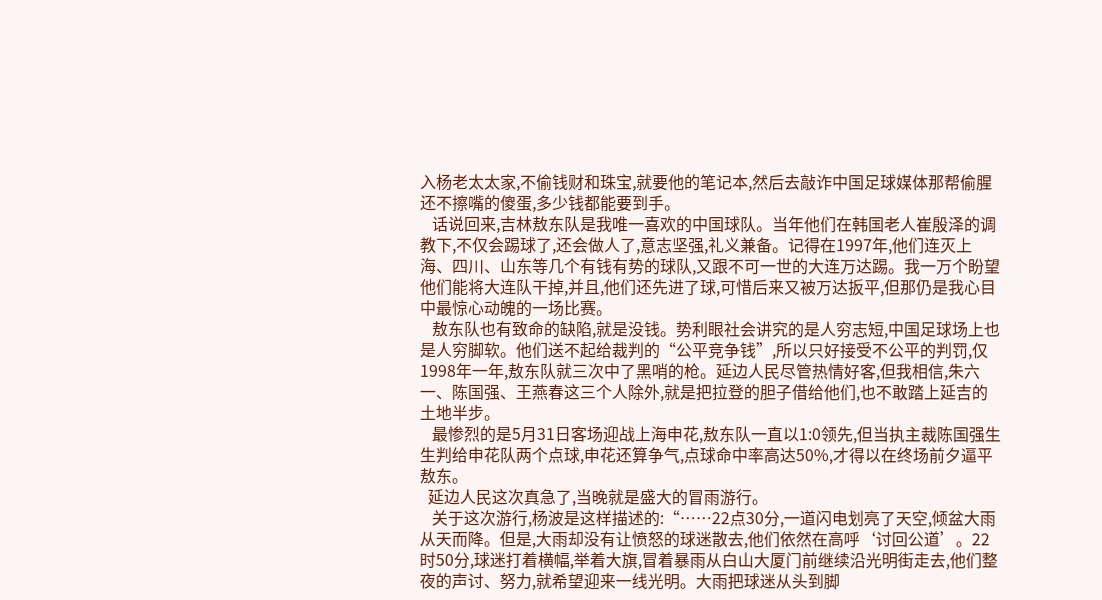入杨老太太家,不偷钱财和珠宝,就要他的笔记本,然后去敲诈中国足球媒体那帮偷腥还不擦嘴的傻蛋,多少钱都能要到手。
   话说回来,吉林敖东队是我唯一喜欢的中国球队。当年他们在韩国老人崔殷泽的调教下,不仅会踢球了,还会做人了,意志坚强,礼义兼备。记得在1997年,他们连灭上海、四川、山东等几个有钱有势的球队,又跟不可一世的大连万达踢。我一万个盼望他们能将大连队干掉,并且,他们还先进了球,可惜后来又被万达扳平,但那仍是我心目中最惊心动魄的一场比赛。
   敖东队也有致命的缺陷,就是没钱。势利眼社会讲究的是人穷志短,中国足球场上也是人穷脚软。他们送不起给裁判的“公平竞争钱”,所以只好接受不公平的判罚,仅1998年一年,敖东队就三次中了黑哨的枪。延边人民尽管热情好客,但我相信,朱六一、陈国强、王燕春这三个人除外,就是把拉登的胆子借给他们,也不敢踏上延吉的土地半步。
   最惨烈的是5月31日客场迎战上海申花,敖东队一直以1:0领先,但当执主裁陈国强生生判给申花队两个点球,申花还算争气,点球命中率高达50%,才得以在终场前夕逼平敖东。
  延边人民这次真急了,当晚就是盛大的冒雨游行。
   关于这次游行,杨波是这样描述的:“……22点30分,一道闪电划亮了天空,倾盆大雨从天而降。但是,大雨却没有让愤怒的球迷散去,他们依然在高呼‘讨回公道’。22时50分,球迷打着横幅,举着大旗,冒着暴雨从白山大厦门前继续沿光明街走去,他们整夜的声讨、努力,就希望迎来一线光明。大雨把球迷从头到脚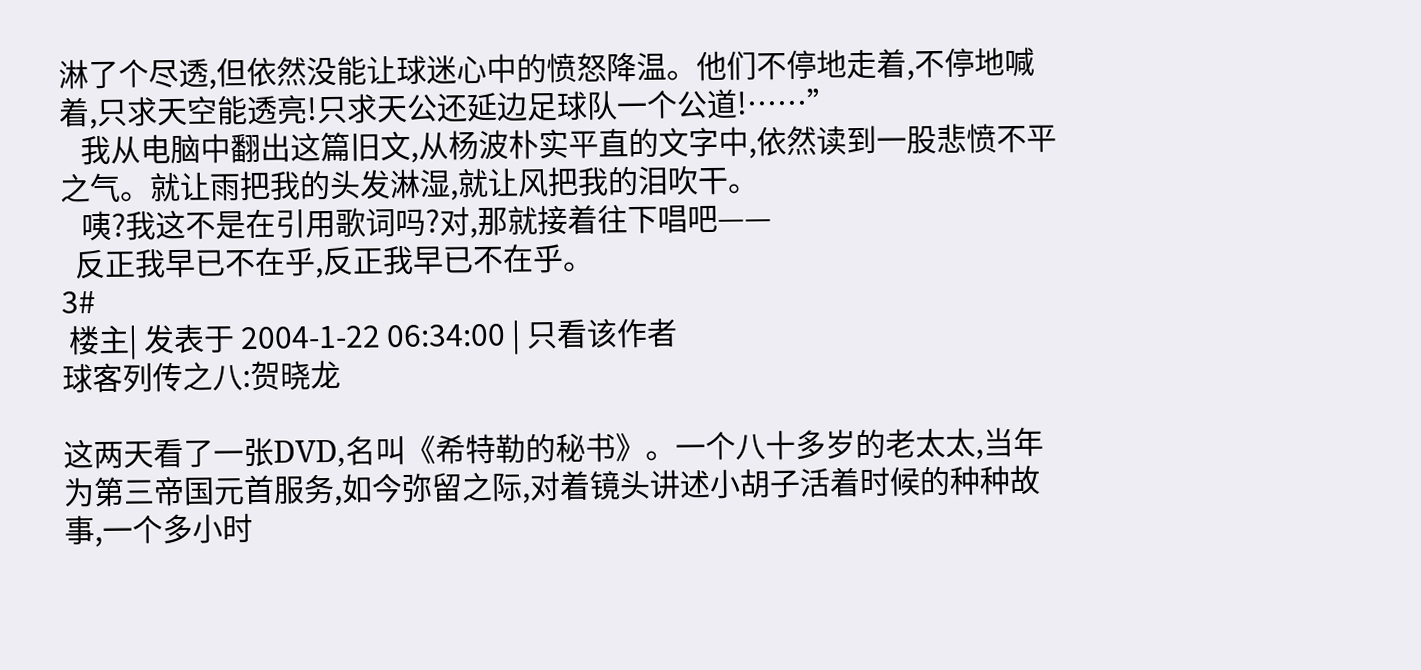淋了个尽透,但依然没能让球迷心中的愤怒降温。他们不停地走着,不停地喊着,只求天空能透亮!只求天公还延边足球队一个公道!……”
   我从电脑中翻出这篇旧文,从杨波朴实平直的文字中,依然读到一股悲愤不平之气。就让雨把我的头发淋湿,就让风把我的泪吹干。
   咦?我这不是在引用歌词吗?对,那就接着往下唱吧——
  反正我早已不在乎,反正我早已不在乎。
3#
 楼主| 发表于 2004-1-22 06:34:00 | 只看该作者
球客列传之八:贺晓龙

这两天看了一张DVD,名叫《希特勒的秘书》。一个八十多岁的老太太,当年为第三帝国元首服务,如今弥留之际,对着镜头讲述小胡子活着时候的种种故事,一个多小时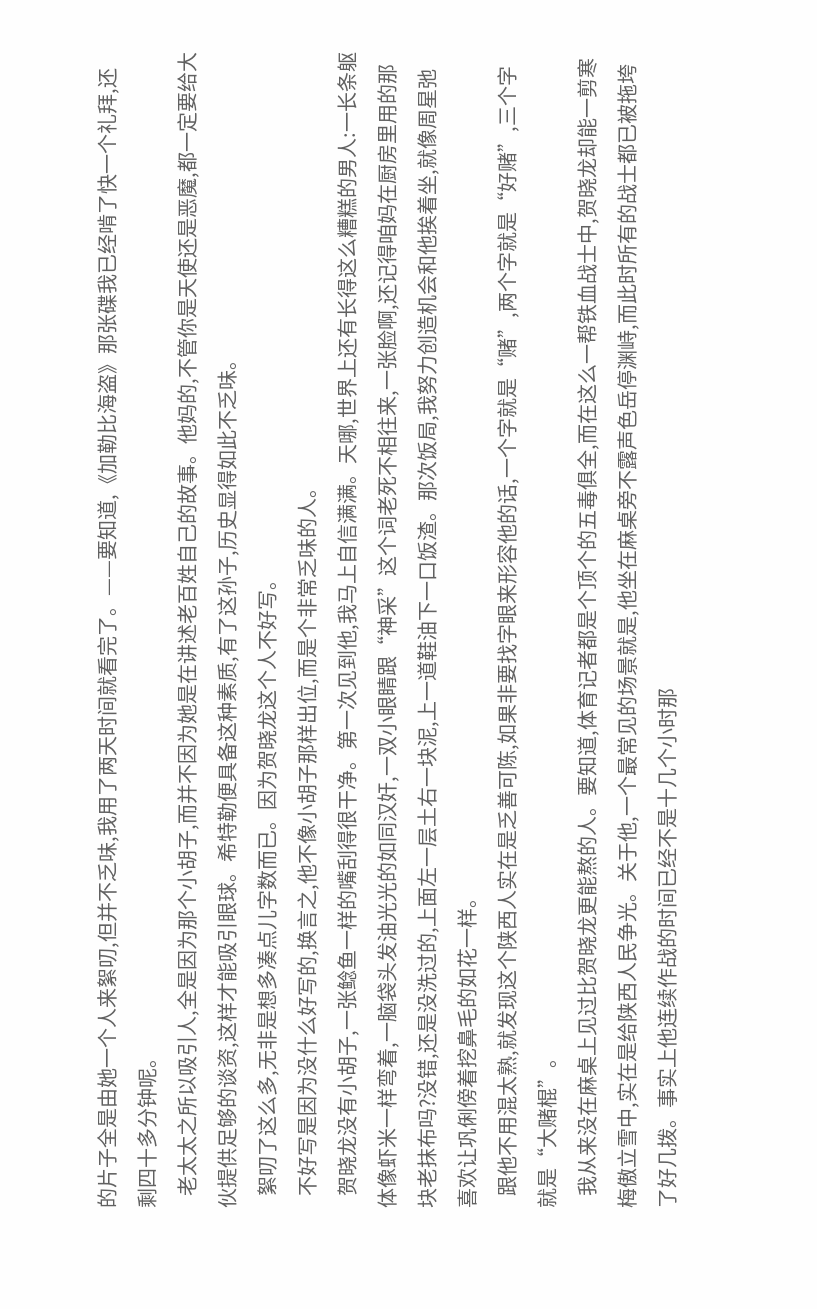的片子全是由她一个人来絮叨,但并不乏味,我用了两天时间就看完了。——要知道,《加勒比海盗》那张碟我已经啃了快一个礼拜,还剩四十多分钟呢。
   老太太之所以吸引人,全是因为那个小胡子,而并不因为她是在讲述老百姓自己的故事。他妈的,不管你是天使还是恶魔,都一定要给大伙提供足够的谈资,这样才能吸引眼球。希特勒便具备这种素质,有了这孙子,历史显得如此不乏味。
   絮叨了这么多,无非是想多凑点儿字数而已。因为贺晓龙这个人不好写。
   不好写是因为没什么好写的,换言之,他不像小胡子那样出位,而是个非常乏味的人。
   贺晓龙没有小胡子,一张鲶鱼一样的嘴刮得很干净。第一次见到他,我马上自信满满。天哪,世界上还有长得这么糟糕的男人:一长条躯体像虾米一样弯着,一脑袋头发油光光的如同汉奸,一双小眼睛跟“神采”这个词老死不相往来,一张脸啊,还记得咱妈在厨房里用的那块老抹布吗?没错,还是没洗过的,上面左一层土右一块泥,上一道鞋油下一口饭渣。那次饭局,我努力创造机会和他挨着坐,就像周星弛喜欢让巩俐傍着挖鼻毛的如花一样。
   跟他不用混太熟,就发现这个陕西人实在是乏善可陈,如果非要找字眼来形容他的话,一个字就是“赌”,两个字就是“好赌”,三个字就是“大赌棍”。
   我从来没在麻桌上见过比贺晓龙更能熬的人。要知道,体育记者都是个顶个的五毒俱全,而在这么一帮铁血战士中,贺晓龙却能一剪寒梅傲立雪中,实在是给陕西人民争光。关于他,一个最常见的场景就是,他坐在麻桌旁不露声色岳停渊峙,而此时所有的战士都已被拖垮了好几拨。事实上他连续作战的时间已经不是十几个小时那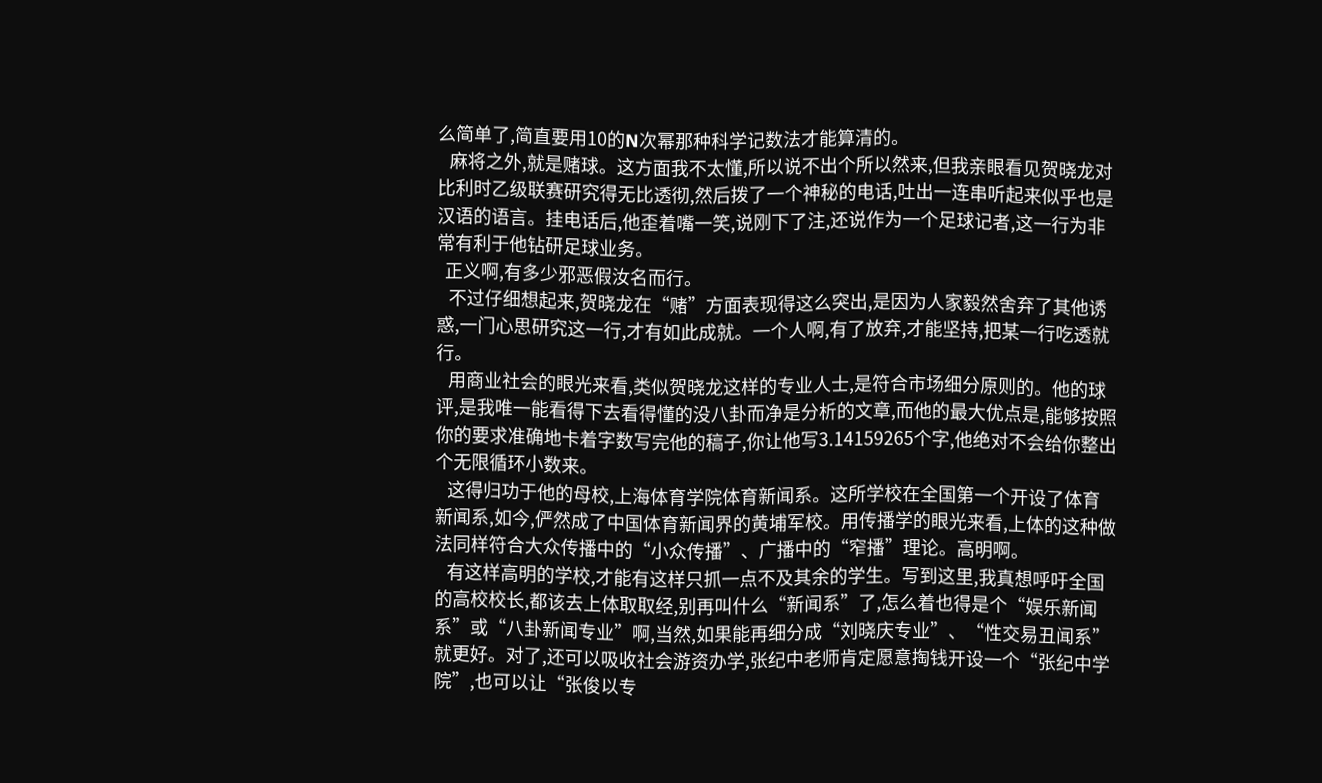么简单了,简直要用10的N次幂那种科学记数法才能算清的。
   麻将之外,就是赌球。这方面我不太懂,所以说不出个所以然来,但我亲眼看见贺晓龙对比利时乙级联赛研究得无比透彻,然后拨了一个神秘的电话,吐出一连串听起来似乎也是汉语的语言。挂电话后,他歪着嘴一笑,说刚下了注,还说作为一个足球记者,这一行为非常有利于他钻研足球业务。
  正义啊,有多少邪恶假汝名而行。
   不过仔细想起来,贺晓龙在“赌”方面表现得这么突出,是因为人家毅然舍弃了其他诱惑,一门心思研究这一行,才有如此成就。一个人啊,有了放弃,才能坚持,把某一行吃透就行。
   用商业社会的眼光来看,类似贺晓龙这样的专业人士,是符合市场细分原则的。他的球评,是我唯一能看得下去看得懂的没八卦而净是分析的文章,而他的最大优点是,能够按照你的要求准确地卡着字数写完他的稿子,你让他写3.14159265个字,他绝对不会给你整出个无限循环小数来。
   这得归功于他的母校,上海体育学院体育新闻系。这所学校在全国第一个开设了体育新闻系,如今,俨然成了中国体育新闻界的黄埔军校。用传播学的眼光来看,上体的这种做法同样符合大众传播中的“小众传播”、广播中的“窄播”理论。高明啊。
   有这样高明的学校,才能有这样只抓一点不及其余的学生。写到这里,我真想呼吁全国的高校校长,都该去上体取取经,别再叫什么“新闻系”了,怎么着也得是个“娱乐新闻系”或“八卦新闻专业”啊,当然,如果能再细分成“刘晓庆专业”、“性交易丑闻系”就更好。对了,还可以吸收社会游资办学,张纪中老师肯定愿意掏钱开设一个“张纪中学院”,也可以让“张俊以专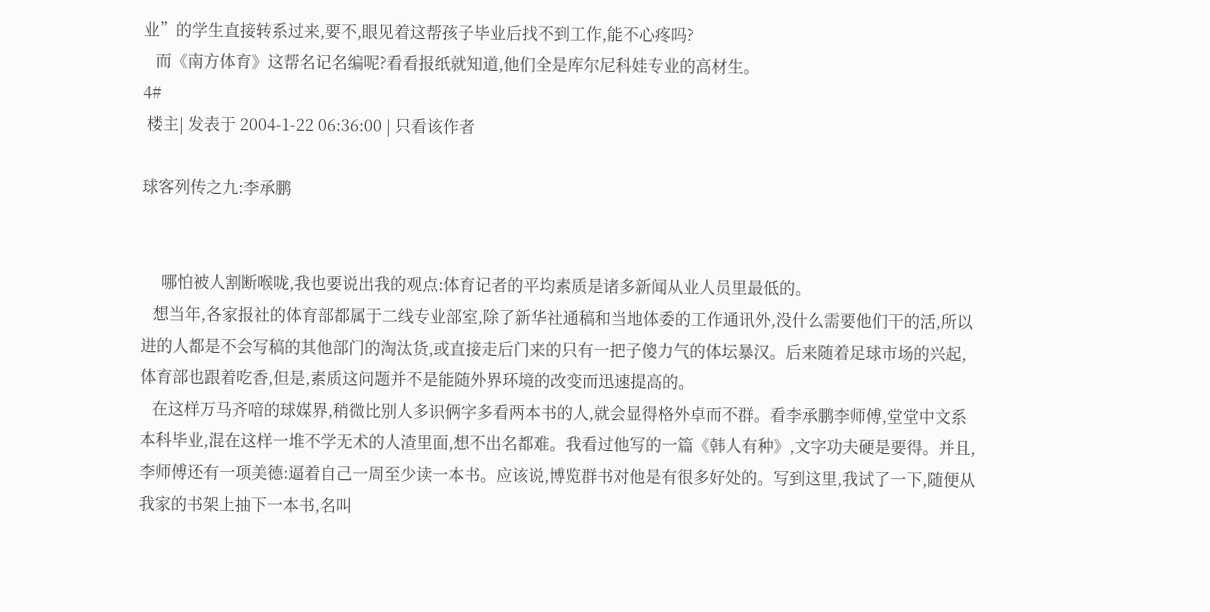业”的学生直接转系过来,要不,眼见着这帮孩子毕业后找不到工作,能不心疼吗?
   而《南方体育》这帮名记名编呢?看看报纸就知道,他们全是库尔尼科娃专业的高材生。
4#
 楼主| 发表于 2004-1-22 06:36:00 | 只看该作者

球客列传之九:李承鹏


     哪怕被人割断喉咙,我也要说出我的观点:体育记者的平均素质是诸多新闻从业人员里最低的。
   想当年,各家报社的体育部都属于二线专业部室,除了新华社通稿和当地体委的工作通讯外,没什么需要他们干的活,所以进的人都是不会写稿的其他部门的淘汰货,或直接走后门来的只有一把子傻力气的体坛暴汉。后来随着足球市场的兴起,体育部也跟着吃香,但是,素质这问题并不是能随外界环境的改变而迅速提高的。
   在这样万马齐喑的球媒界,稍微比别人多识俩字多看两本书的人,就会显得格外卓而不群。看李承鹏李师傅,堂堂中文系本科毕业,混在这样一堆不学无术的人渣里面,想不出名都难。我看过他写的一篇《韩人有种》,文字功夫硬是要得。并且,李师傅还有一项美德:逼着自己一周至少读一本书。应该说,博览群书对他是有很多好处的。写到这里,我试了一下,随便从我家的书架上抽下一本书,名叫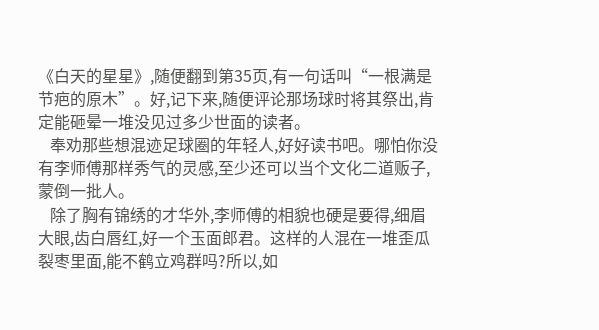《白天的星星》,随便翻到第35页,有一句话叫“一根满是节疤的原木”。好,记下来,随便评论那场球时将其祭出,肯定能砸晕一堆没见过多少世面的读者。
   奉劝那些想混迹足球圈的年轻人,好好读书吧。哪怕你没有李师傅那样秀气的灵感,至少还可以当个文化二道贩子,蒙倒一批人。
   除了胸有锦绣的才华外,李师傅的相貌也硬是要得,细眉大眼,齿白唇红,好一个玉面郎君。这样的人混在一堆歪瓜裂枣里面,能不鹤立鸡群吗?所以,如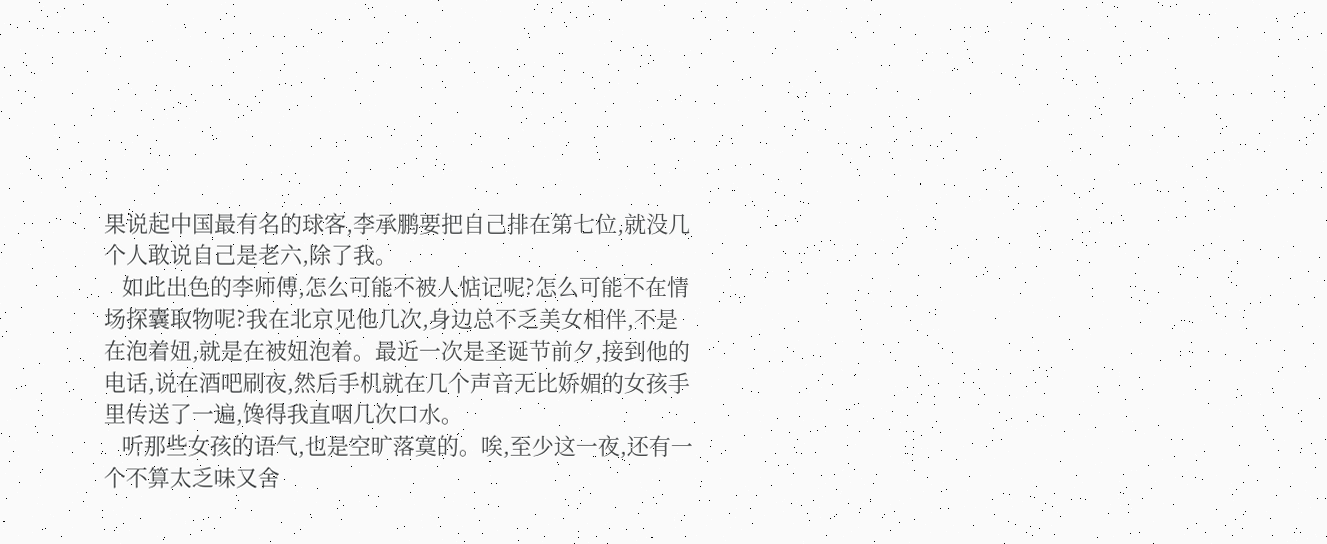果说起中国最有名的球客,李承鹏要把自己排在第七位,就没几个人敢说自己是老六,除了我。
   如此出色的李师傅,怎么可能不被人惦记呢?怎么可能不在情场探囊取物呢?我在北京见他几次,身边总不乏美女相伴,不是在泡着妞,就是在被妞泡着。最近一次是圣诞节前夕,接到他的电话,说在酒吧刷夜,然后手机就在几个声音无比娇媚的女孩手里传送了一遍,馋得我直咽几次口水。
   听那些女孩的语气,也是空旷落寞的。唉,至少这一夜,还有一个不算太乏味又舍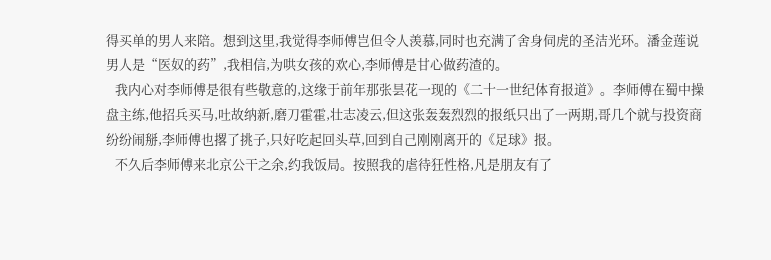得买单的男人来陪。想到这里,我觉得李师傅岂但令人羡慕,同时也充满了舍身伺虎的圣洁光环。潘金莲说男人是“医奴的药”,我相信,为哄女孩的欢心,李师傅是甘心做药渣的。
   我内心对李师傅是很有些敬意的,这缘于前年那张昙花一现的《二十一世纪体育报道》。李师傅在蜀中操盘主练,他招兵买马,吐故纳新,磨刀霍霍,壮志凌云,但这张轰轰烈烈的报纸只出了一两期,哥几个就与投资商纷纷闹掰,李师傅也撂了挑子,只好吃起回头草,回到自己刚刚离开的《足球》报。
   不久后李师傅来北京公干之余,约我饭局。按照我的虐待狂性格,凡是朋友有了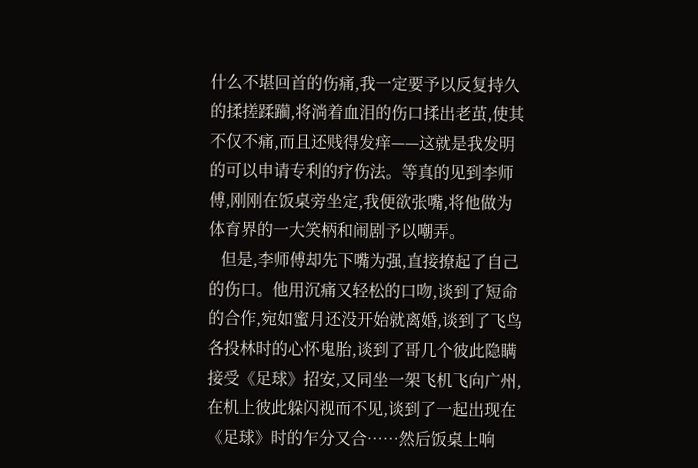什么不堪回首的伤痛,我一定要予以反复持久的揉搓蹂躏,将淌着血泪的伤口揉出老茧,使其不仅不痛,而且还贱得发痒——这就是我发明的可以申请专利的疗伤法。等真的见到李师傅,刚刚在饭桌旁坐定,我便欲张嘴,将他做为体育界的一大笑柄和闹剧予以嘲弄。
   但是,李师傅却先下嘴为强,直接撩起了自己的伤口。他用沉痛又轻松的口吻,谈到了短命的合作,宛如蜜月还没开始就离婚,谈到了飞鸟各投林时的心怀鬼胎,谈到了哥几个彼此隐瞒接受《足球》招安,又同坐一架飞机飞向广州,在机上彼此躲闪视而不见,谈到了一起出现在《足球》时的乍分又合……然后饭桌上响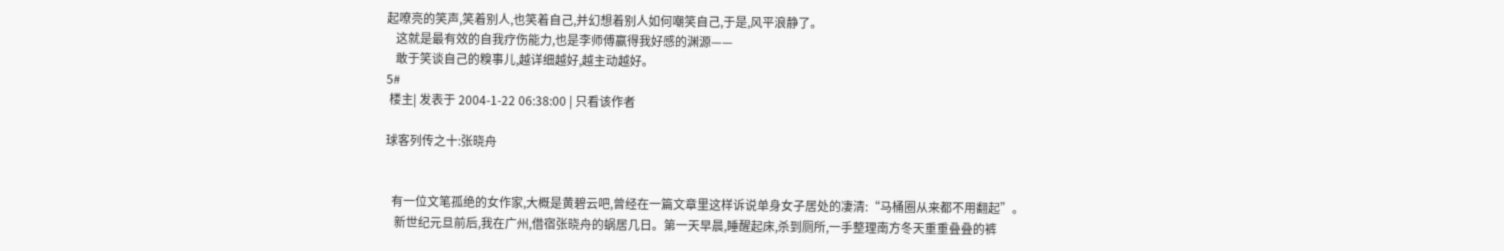起嘹亮的笑声,笑着别人,也笑着自己,并幻想着别人如何嘲笑自己,于是,风平浪静了。
   这就是最有效的自我疗伤能力,也是李师傅赢得我好感的渊源——
   敢于笑谈自己的糗事儿,越详细越好,越主动越好。
5#
 楼主| 发表于 2004-1-22 06:38:00 | 只看该作者

球客列传之十:张晓舟


  有一位文笔孤绝的女作家,大概是黄碧云吧,曾经在一篇文章里这样诉说单身女子居处的凄清:“马桶圈从来都不用翻起”。
   新世纪元旦前后,我在广州,借宿张晓舟的蜗居几日。第一天早晨,睡醒起床,杀到厕所,一手整理南方冬天重重叠叠的裤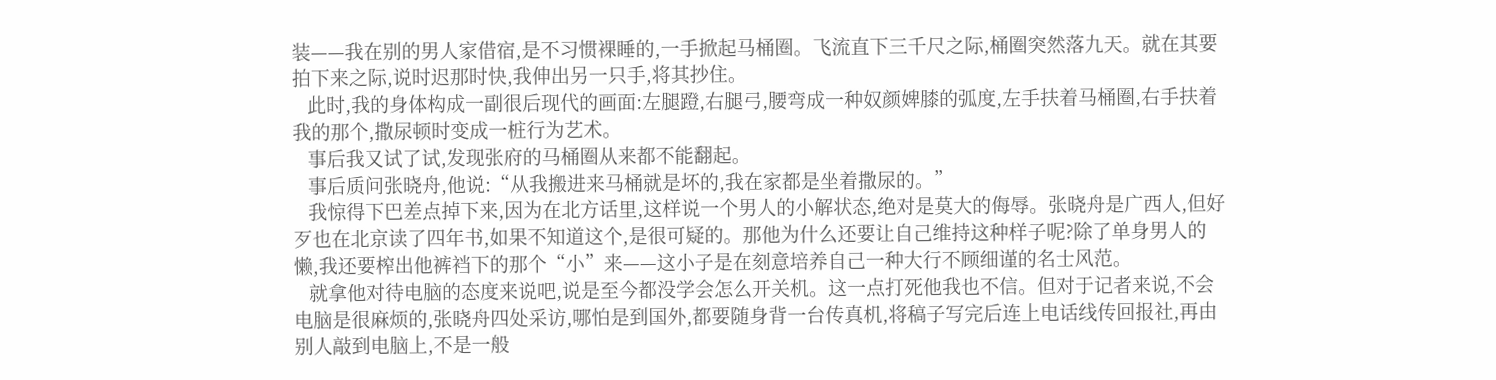装——我在别的男人家借宿,是不习惯裸睡的,一手掀起马桶圈。飞流直下三千尺之际,桶圈突然落九天。就在其要拍下来之际,说时迟那时快,我伸出另一只手,将其抄住。
   此时,我的身体构成一副很后现代的画面:左腿蹬,右腿弓,腰弯成一种奴颜婢膝的弧度,左手扶着马桶圈,右手扶着我的那个,撒尿顿时变成一桩行为艺术。
   事后我又试了试,发现张府的马桶圈从来都不能翻起。
   事后质问张晓舟,他说:“从我搬进来马桶就是坏的,我在家都是坐着撒尿的。”
   我惊得下巴差点掉下来,因为在北方话里,这样说一个男人的小解状态,绝对是莫大的侮辱。张晓舟是广西人,但好歹也在北京读了四年书,如果不知道这个,是很可疑的。那他为什么还要让自己维持这种样子呢?除了单身男人的懒,我还要榨出他裤裆下的那个“小”来——这小子是在刻意培养自己一种大行不顾细谨的名士风范。
   就拿他对待电脑的态度来说吧,说是至今都没学会怎么开关机。这一点打死他我也不信。但对于记者来说,不会电脑是很麻烦的,张晓舟四处采访,哪怕是到国外,都要随身背一台传真机,将稿子写完后连上电话线传回报社,再由别人敲到电脑上,不是一般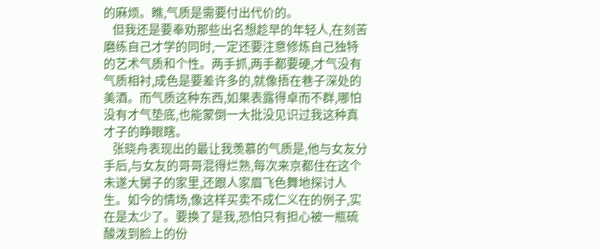的麻烦。瞧,气质是需要付出代价的。
   但我还是要奉劝那些出名想趁早的年轻人,在刻苦磨练自己才学的同时,一定还要注意修炼自己独特的艺术气质和个性。两手抓,两手都要硬,才气没有气质相衬,成色是要差许多的,就像捂在巷子深处的美酒。而气质这种东西,如果表露得卓而不群,哪怕没有才气垫底,也能蒙倒一大批没见识过我这种真才子的睁眼瞎。
   张晓舟表现出的最让我羡慕的气质是,他与女友分手后,与女友的哥哥混得烂熟,每次来京都住在这个未遂大舅子的家里,还跟人家眉飞色舞地探讨人生。如今的情场,像这样买卖不成仁义在的例子,实在是太少了。要换了是我,恐怕只有担心被一瓶硫酸泼到脸上的份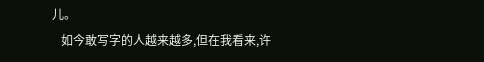儿。
   如今敢写字的人越来越多,但在我看来,许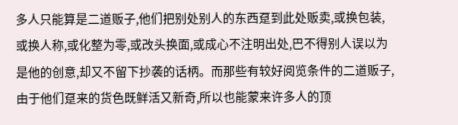多人只能算是二道贩子,他们把别处别人的东西趸到此处贩卖,或换包装,或换人称,或化整为零,或改头换面,或成心不注明出处,巴不得别人误以为是他的创意,却又不留下抄袭的话柄。而那些有较好阅览条件的二道贩子,由于他们趸来的货色既鲜活又新奇,所以也能蒙来许多人的顶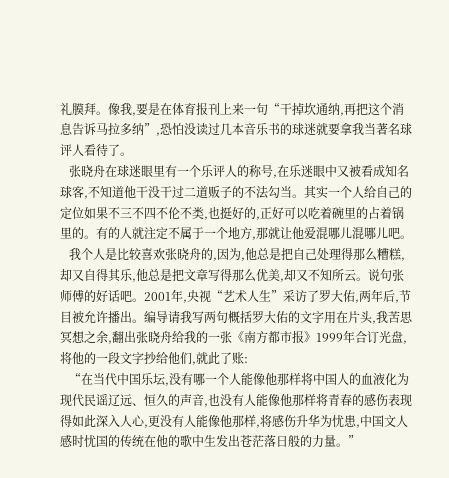礼膜拜。像我,要是在体育报刊上来一句“干掉坎通纳,再把这个消息告诉马拉多纳”,恐怕没读过几本音乐书的球迷就要拿我当著名球评人看待了。
   张晓舟在球迷眼里有一个乐评人的称号,在乐迷眼中又被看成知名球客,不知道他干没干过二道贩子的不法勾当。其实一个人给自己的定位如果不三不四不伦不类,也挺好的,正好可以吃着碗里的占着锅里的。有的人就注定不属于一个地方,那就让他爱混哪儿混哪儿吧。
   我个人是比较喜欢张晓舟的,因为,他总是把自己处理得那么糟糕,却又自得其乐,他总是把文章写得那么优美,却又不知所云。说句张师傅的好话吧。2001年,央视“艺术人生”采访了罗大佑,两年后,节目被允许播出。编导请我写两句概括罗大佑的文字用在片头,我苦思冥想之余,翻出张晓舟给我的一张《南方都市报》1999年合订光盘,将他的一段文字抄给他们,就此了账:
   “在当代中国乐坛,没有哪一个人能像他那样将中国人的血液化为现代民谣辽远、恒久的声音,也没有人能像他那样将青春的感伤表现得如此深入人心,更没有人能像他那样,将感伤升华为忧患,中国文人感时忧国的传统在他的歌中生发出苍茫落日般的力量。”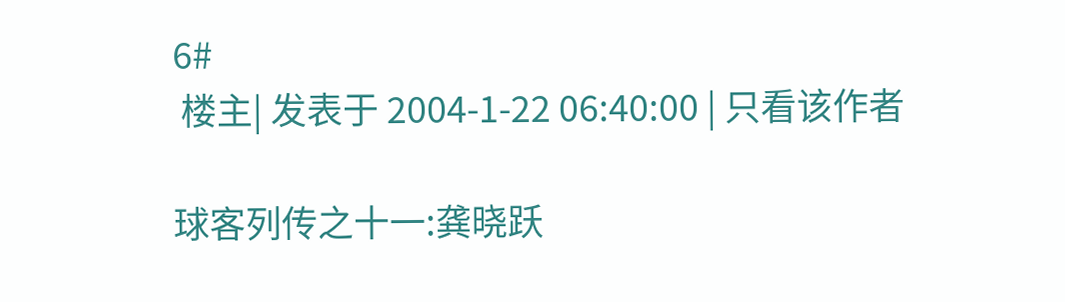6#
 楼主| 发表于 2004-1-22 06:40:00 | 只看该作者

球客列传之十一:龚晓跃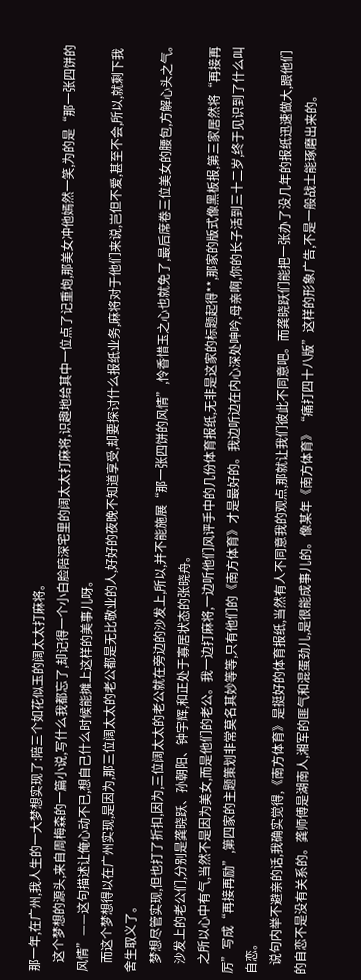那一年,在广州,我人生的一大梦想实现了:陪三个如花似玉的阔太太打麻将。
   这个梦想的源头,来自周梅森的一篇小说,写什么我都忘了,却记得一个小白脸陪深宅里的阔太太打麻将,识趣地给其中一位点了记重炮,那美女冲他嫣然一笑,为的是“那一张四饼的风情”——这句描述让俺心动不已,想自己什么时候能摊上这样的美事儿呀。
   而这个梦想得以在广州实现,是因为,那三位阔太太的老公都是无比敬业的人,好好的夜晚不知道享受,却要探讨什么报纸业务,麻将对于他们来说,岂但不爱,甚至不会,所以,就剩下我舍生取义了。
   梦想尽管实现,但也打了折扣,因为,三位阔太太的老公就在旁边的沙发上,所以,并不能施展“那一张四饼的风情”,怜香惜玉之心也就免了,最后席卷三位美女的腰包,方解心头之气。
   沙发上的老公们,分别是龚晓跃、孙朝阳、钟宇辉,和正处于寡居状态的张晓舟。
   之所以心中有气,当然不是因为美女,而是他们的老公。我一边打麻将,一边听他们风评手中的几份体育报纸,无非是这家的标题起得**,那家的版式像黑板报,第三家居然将“再接再厉”写成“再接再励”,第四家的主题策划非常莫名其妙等等,只有他们的《南方体育》才是最好的。我边听边在内心深处呻吟,母亲啊,你的长子活到三十二岁,终于见识到了什么叫自恋。
   说句内举不避亲的话,我确实觉得,《南方体育》是挺好的体育报纸,当然有人不同意我的观点,那就让我们彼此不同意吧。而龚晓跃们能把一张办了没几年的报纸迅速做大,跟他们的自恋不是没有关系的。龚师傅是湖南人,湘军的匪气和混蛋劲儿,是很能成事儿的。像某年《南方体育》“痛打四十八版”这样的形象广告,不是一般战士能琢磨出来的。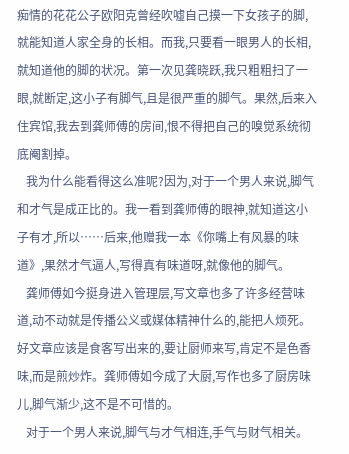痴情的花花公子欧阳克曾经吹嘘自己摸一下女孩子的脚,就能知道人家全身的长相。而我,只要看一眼男人的长相,就知道他的脚的状况。第一次见龚晓跃,我只粗粗扫了一眼,就断定,这小子有脚气,且是很严重的脚气。果然,后来入住宾馆,我去到龚师傅的房间,恨不得把自己的嗅觉系统彻底阉割掉。
   我为什么能看得这么准呢?因为,对于一个男人来说,脚气和才气是成正比的。我一看到龚师傅的眼神,就知道这小子有才,所以……后来,他赠我一本《你嘴上有风暴的味道》,果然才气逼人,写得真有味道呀,就像他的脚气。
   龚师傅如今挺身进入管理层,写文章也多了许多经营味道,动不动就是传播公义或媒体精神什么的,能把人烦死。好文章应该是食客写出来的,要让厨师来写,肯定不是色香味,而是煎炒炸。龚师傅如今成了大厨,写作也多了厨房味儿,脚气渐少,这不是不可惜的。
   对于一个男人来说,脚气与才气相连,手气与财气相关。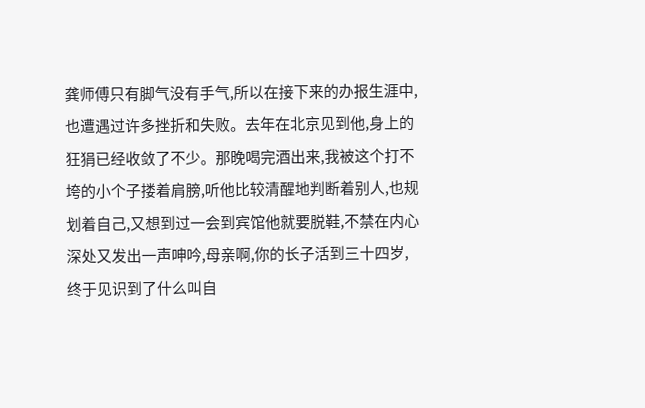龚师傅只有脚气没有手气,所以在接下来的办报生涯中,也遭遇过许多挫折和失败。去年在北京见到他,身上的狂狷已经收敛了不少。那晚喝完酒出来,我被这个打不垮的小个子搂着肩膀,听他比较清醒地判断着别人,也规划着自己,又想到过一会到宾馆他就要脱鞋,不禁在内心深处又发出一声呻吟,母亲啊,你的长子活到三十四岁,终于见识到了什么叫自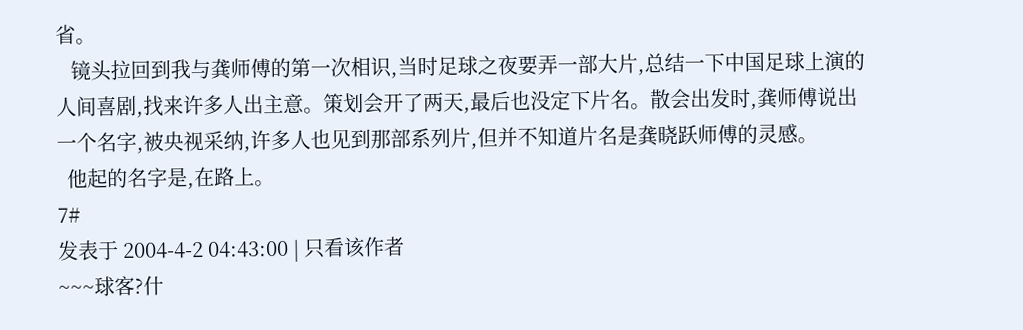省。
   镜头拉回到我与龚师傅的第一次相识,当时足球之夜要弄一部大片,总结一下中国足球上演的人间喜剧,找来许多人出主意。策划会开了两天,最后也没定下片名。散会出发时,龚师傅说出一个名字,被央视采纳,许多人也见到那部系列片,但并不知道片名是龚晓跃师傅的灵感。
  他起的名字是,在路上。
7#
发表于 2004-4-2 04:43:00 | 只看该作者
~~~球客?什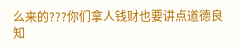么来的???你们拿人钱财也要讲点道德良知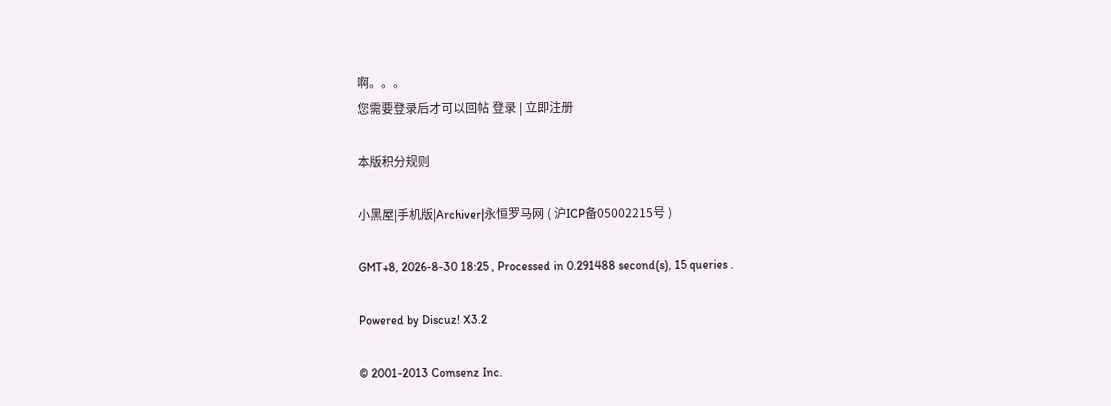啊。。。
您需要登录后才可以回帖 登录 | 立即注册

本版积分规则

小黑屋|手机版|Archiver|永恒罗马网 ( 沪ICP备05002215号 )

GMT+8, 2026-8-30 18:25 , Processed in 0.291488 second(s), 15 queries .

Powered by Discuz! X3.2

© 2001-2013 Comsenz Inc.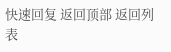快速回复 返回顶部 返回列表